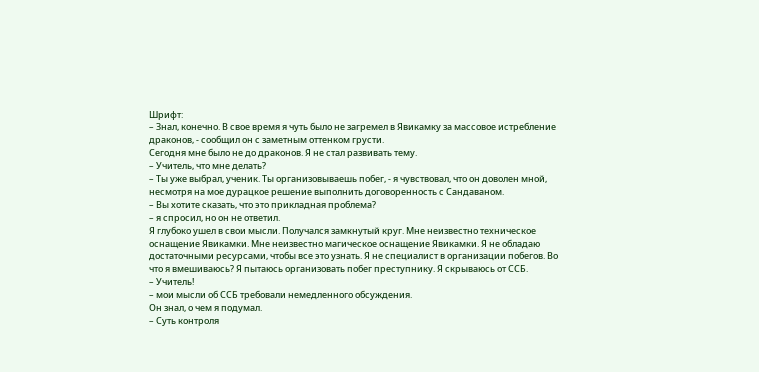Шрифт:
– Знал, конечно. В свое время я чуть было не загремел в Явикамку за массовое истребление драконов, - сообщил он с заметным оттенком грусти.
Сегодня мне было не до драконов. Я не стал развивать тему.
– Учитель, что мне делать?
– Ты уже выбрал, ученик. Ты организовываешь побег, - я чувствовал, что он доволен мной, несмотря на мое дурацкое решение выполнить договоренность с Сандаваном.
– Вы хотите сказать, что это прикладная проблема?
– я спросил, но он не ответил.
Я глубоко ушел в свои мысли. Получался замкнутый круг. Мне неизвестно техническое оснащение Явикамки. Мне неизвестно магическое оснащение Явикамки. Я не обладаю достаточными ресурсами, чтобы все это узнать. Я не специалист в организации побегов. Во что я вмешиваюсь? Я пытаюсь организовать побег преступнику. Я скрываюсь от ССБ.
– Учитель!
– мои мысли об ССБ требовали немедленного обсуждения.
Он знал, о чем я подумал.
– Суть контроля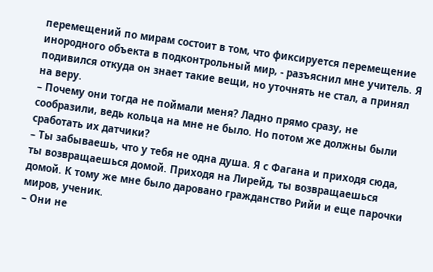перемещений по мирам состоит в том, что фиксируется перемещение инородного объекта в подконтрольный мир, - разъяснил мне учитель. Я подивился откуда он знает такие вещи, но уточнять не стал, а принял на веру.
– Почему они тогда не поймали меня? Ладно прямо сразу, не сообразили, ведь кольца на мне не было. Но потом же должны были сработать их датчики?
– Ты забываешь, что у тебя не одна душа. Я с Фагана и приходя сюда, ты возвращаешься домой. Приходя на Лирейд, ты возвращаешься домой. К тому же мне было даровано гражданство Рийи и еще парочки миров, ученик.
– Они не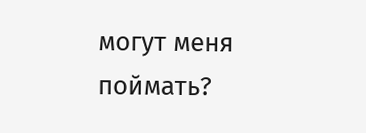могут меня поймать?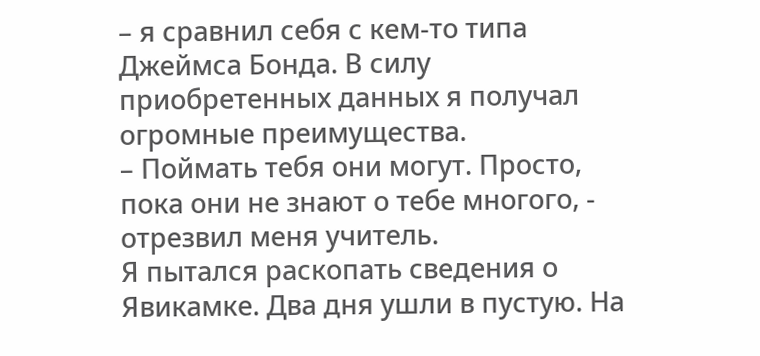– я сравнил себя с кем-то типа Джеймса Бонда. В силу приобретенных данных я получал огромные преимущества.
– Поймать тебя они могут. Просто, пока они не знают о тебе многого, - отрезвил меня учитель.
Я пытался раскопать сведения о Явикамке. Два дня ушли в пустую. На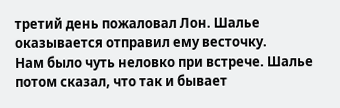третий день пожаловал Лон. Шалье оказывается отправил ему весточку.
Нам было чуть неловко при встрече. Шалье потом сказал, что так и бывает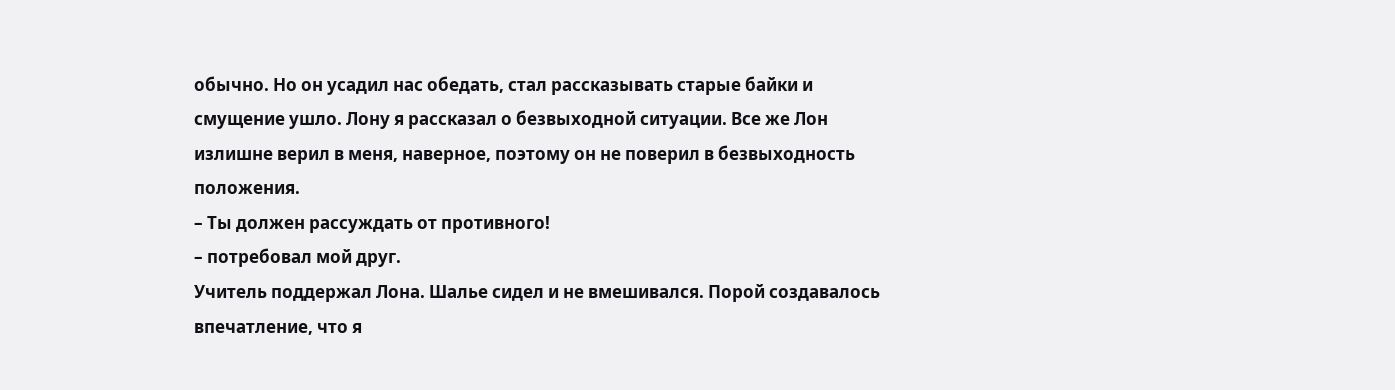обычно. Но он усадил нас обедать, стал рассказывать старые байки и смущение ушло. Лону я рассказал о безвыходной ситуации. Все же Лон излишне верил в меня, наверное, поэтому он не поверил в безвыходность положения.
– Ты должен рассуждать от противного!
– потребовал мой друг.
Учитель поддержал Лона. Шалье сидел и не вмешивался. Порой создавалось впечатление, что я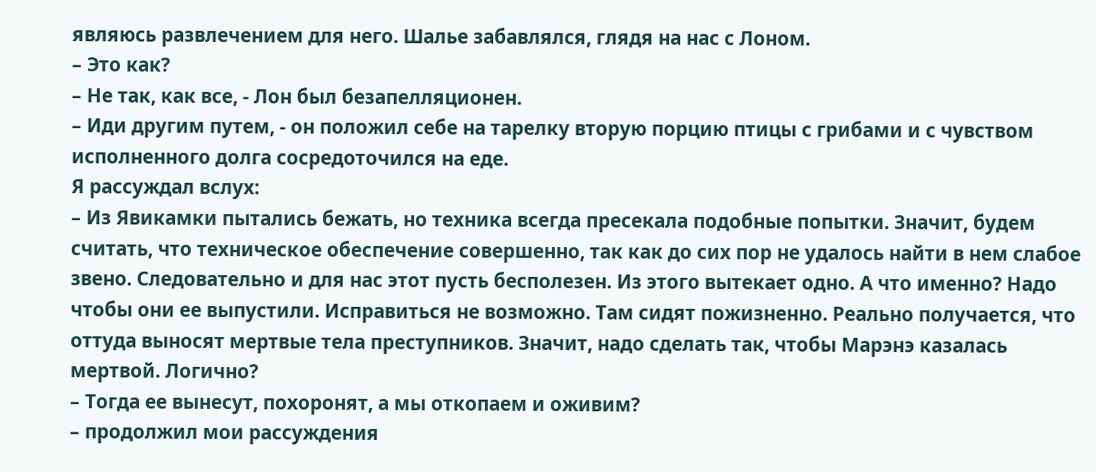являюсь развлечением для него. Шалье забавлялся, глядя на нас с Лоном.
– Это как?
– Не так, как все, - Лон был безапелляционен.
– Иди другим путем, - он положил себе на тарелку вторую порцию птицы с грибами и с чувством исполненного долга сосредоточился на еде.
Я рассуждал вслух:
– Из Явикамки пытались бежать, но техника всегда пресекала подобные попытки. Значит, будем считать, что техническое обеспечение совершенно, так как до сих пор не удалось найти в нем слабое звено. Следовательно и для нас этот пусть бесполезен. Из этого вытекает одно. А что именно? Надо чтобы они ее выпустили. Исправиться не возможно. Там сидят пожизненно. Реально получается, что оттуда выносят мертвые тела преступников. Значит, надо сделать так, чтобы Марэнэ казалась мертвой. Логично?
– Тогда ее вынесут, похоронят, а мы откопаем и оживим?
– продолжил мои рассуждения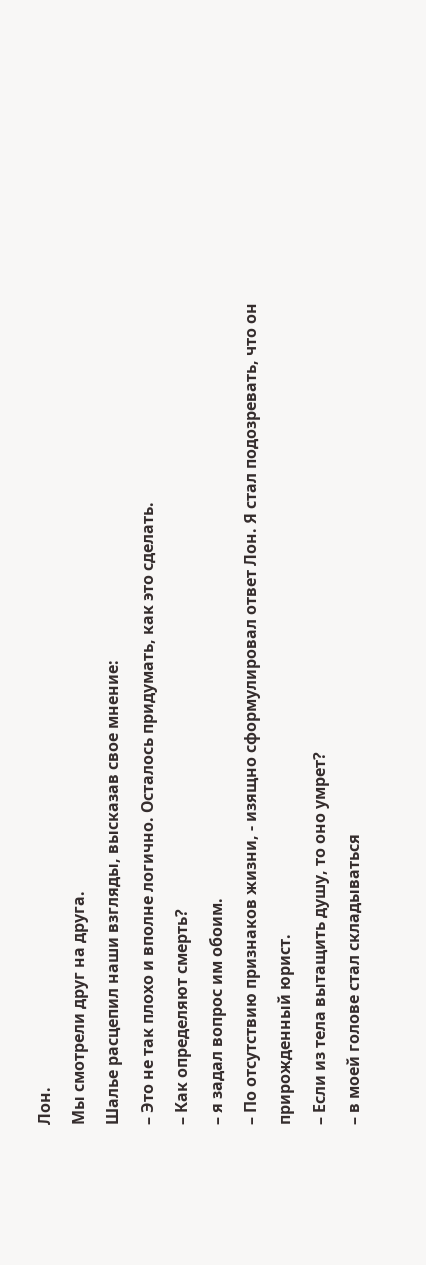Лон.
Мы смотрели друг на друга.
Шалье расцепил наши взгляды, высказав свое мнение:
– Это не так плохо и вполне логично. Осталось придумать, как это сделать.
– Как определяют смерть?
– я задал вопрос им обоим.
– По отсутствию признаков жизни, - изящно сформулировал ответ Лон. Я стал подозревать, что он прирожденный юрист.
– Если из тела вытащить душу, то оно умрет?
– в моей голове стал складываться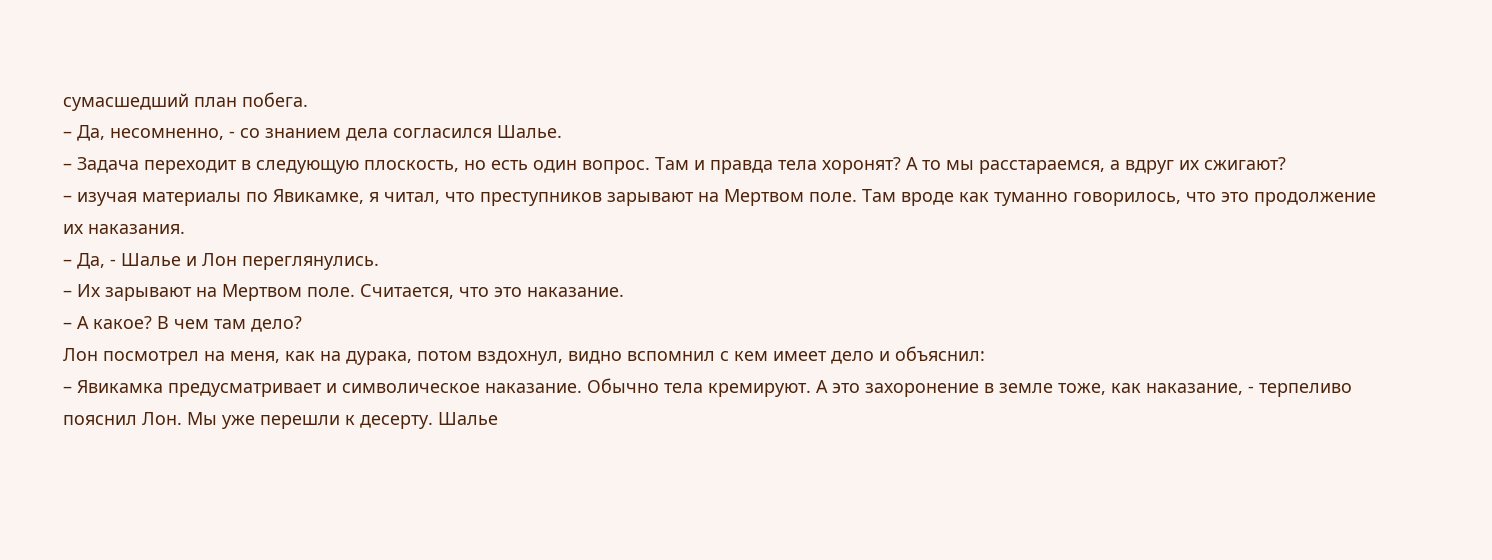сумасшедший план побега.
– Да, несомненно, - со знанием дела согласился Шалье.
– Задача переходит в следующую плоскость, но есть один вопрос. Там и правда тела хоронят? А то мы расстараемся, а вдруг их сжигают?
– изучая материалы по Явикамке, я читал, что преступников зарывают на Мертвом поле. Там вроде как туманно говорилось, что это продолжение их наказания.
– Да, - Шалье и Лон переглянулись.
– Их зарывают на Мертвом поле. Считается, что это наказание.
– А какое? В чем там дело?
Лон посмотрел на меня, как на дурака, потом вздохнул, видно вспомнил с кем имеет дело и объяснил:
– Явикамка предусматривает и символическое наказание. Обычно тела кремируют. А это захоронение в земле тоже, как наказание, - терпеливо пояснил Лон. Мы уже перешли к десерту. Шалье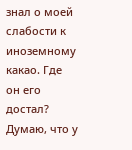знал о моей слабости к иноземному какао. Где он его достал? Думаю, что у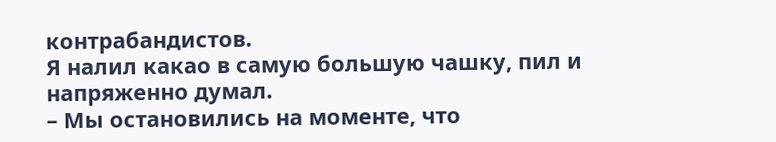контрабандистов.
Я налил какао в самую большую чашку, пил и напряженно думал.
– Мы остановились на моменте, что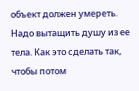объект должен умереть. Надо вытащить душу из ее тела. Как это сделать так, чтобы потом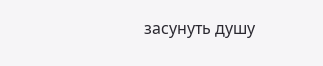засунуть душу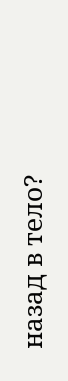назад в тело?